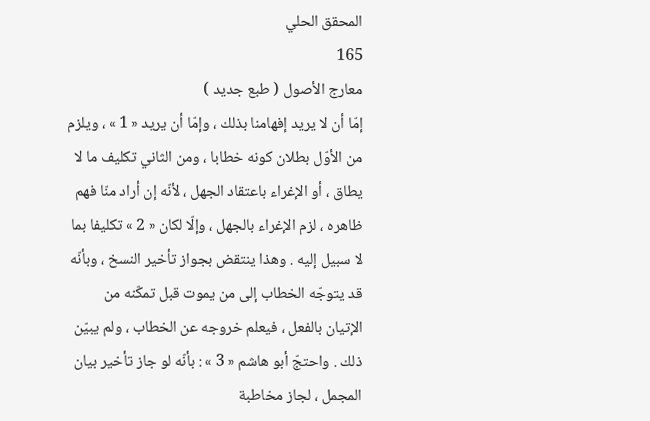المحقق الحلي
165
معارج الأصول ( طبع جديد )
إمّا أن لا يريد إفهامنا بذلك ، وإمّا أن يريد « 1 » ، ويلزم من الأوّل بطلان كونه خطابا ، ومن الثاني تكليف ما لا يطاق ، أو الإغراء باعتقاد الجهل ، لأنّه إن أراد منّا فهم ظاهره ، لزم الإغراء بالجهل ، وإلّا لكان « 2 » تكليفا بما لا سبيل إليه . وهذا ينتقض بجواز تأخير النسخ ، وبأنّه قد يتوجّه الخطاب إلى من يموت قبل تمكّنه من الإتيان بالفعل ، فيعلم خروجه عن الخطاب ، ولم يبيّن ذلك . واحتجّ أبو هاشم « 3 » : بأنّه لو جاز تأخير بيان المجمل ، لجاز مخاطبة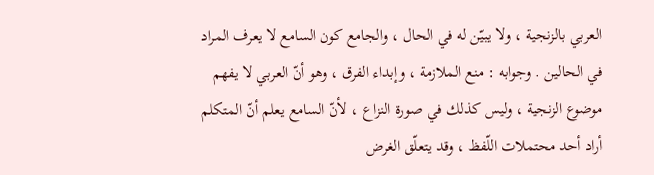العربي بالزنجية ، ولا يبيّن له في الحال ، والجامع كون السامع لا يعرف المراد في الحالين . وجوابه : منع الملازمة ، وإبداء الفرق ، وهو أنّ العربي لا يفهم موضوع الزنجية ، وليس كذلك في صورة النزاع ، لأنّ السامع يعلم أنّ المتكلم أراد أحد محتملات اللّفظ ، وقد يتعلّق الغرض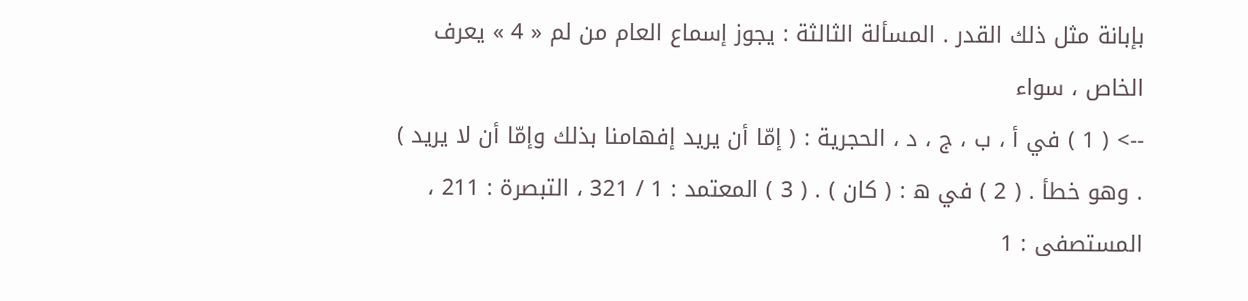بإبانة مثل ذلك القدر . المسألة الثالثة : يجوز إسماع العام من لم « 4 » يعرف الخاص ، سواء
--> ( 1 ) في أ ، ب ، ج ، د ، الحجرية : ( إمّا أن يريد إفهامنا بذلك وإمّا أن لا يريد ) . وهو خطأ . ( 2 ) في ه : ( كان ) . ( 3 ) المعتمد : 1 / 321 ، التبصرة : 211 ، المستصفى : 1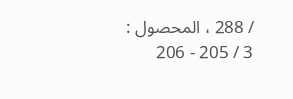/ 288 ، المحصول : 3 / 205 - 206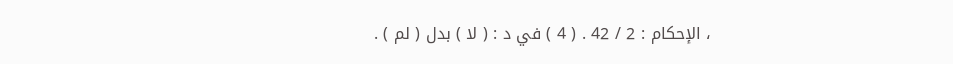، الإحكام : 2 / 42 . ( 4 ) في د : ( لا ) بدل ( لم ) .